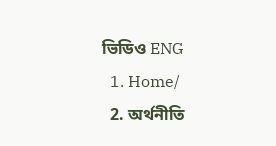ভিডিও ENG
  1. Home/
  2. অর্থনীতি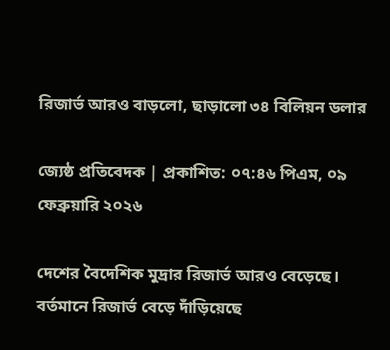রিজার্ভ আরও বাড়লো, ছাড়ালো ৩৪ বিলিয়ন ডলার

জ্যেষ্ঠ প্রতিবেদক | প্রকাশিত: ০৭:৪৬ পিএম, ০৯ ফেব্রুয়ারি ২০২৬

দেশের বৈদেশিক মুদ্রার রিজার্ভ আরও বেড়েছে। বর্তমানে রিজার্ভ বেড়ে দাঁড়িয়েছে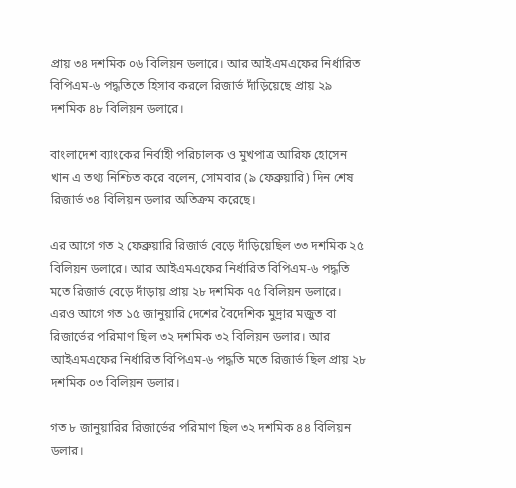প্রায় ৩৪ দশমিক ০৬ বিলিয়ন ডলারে। আর আইএমএফের নির্ধারিত বিপিএম-৬ পদ্ধতিতে হিসাব করলে রিজার্ভ দাঁড়িয়েছে প্রায় ২৯ দশমিক ৪৮ বিলিয়ন ডলারে।

বাংলাদেশ ব্যাংকের নির্বাহী পরিচালক ও মুখপাত্র আরিফ হোসেন খান এ তথ্য নিশ্চিত করে বলেন, সোমবার (৯ ফেব্রুয়ারি) দিন শেষ রিজার্ভ ৩৪ বিলিয়ন ডলার অতিক্রম করেছে।

এর আগে গত ২ ফেব্রুয়ারি রিজার্ভ বেড়ে দাঁড়িয়েছিল ৩৩ দশমিক ২৫ বিলিয়ন ডলারে। আর আইএমএফের নির্ধারিত বিপিএম-৬ পদ্ধতি মতে রিজার্ভ বেড়ে দাঁড়ায় প্রায় ২৮ দশমিক ৭৫ বিলিয়ন ডলারে। এরও আগে গত ১৫ জানুয়ারি দেশের বৈদেশিক মুদ্রার মজুত বা রিজার্ভের পরিমাণ ছিল ৩২ দশমিক ৩২ বিলিয়ন ডলার। আর আইএমএফের নির্ধারিত বিপিএম-৬ পদ্ধতি মতে রিজার্ভ ছিল প্রায় ২৮ দশমিক ০৩ বিলিয়ন ডলার।

গত ৮ জানুয়ারির রিজার্ভের পরিমাণ ছিল ৩২ দশমিক ৪৪ বিলিয়ন ডলার।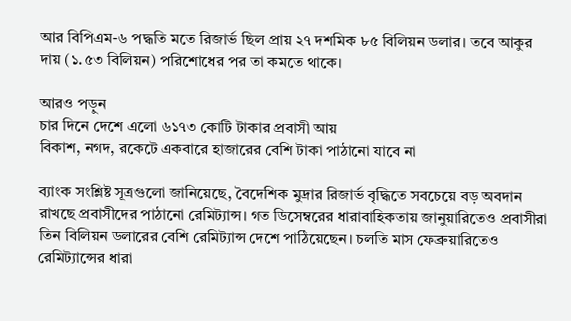আর বিপিএম-৬ পদ্ধতি মতে রিজার্ভ ছিল প্রায় ২৭ দশমিক ৮৫ বিলিয়ন ডলার। তবে আকুর দায় (১.৫৩ বিলিয়ন) পরিশোধের পর তা কমতে থাকে।

আরও পড়ুন
চার দিনে দেশে এলো ৬১৭৩ কোটি টাকার প্রবাসী আয়
বিকাশ, নগদ, রকেটে একবারে হাজারের বেশি টাকা পাঠানো যাবে না

ব্যাংক সংশ্লিষ্ট সূত্রগুলো জানিয়েছে, বৈদেশিক মুদ্রার রিজার্ভ বৃদ্ধিতে সবচেয়ে বড় অবদান রাখছে প্রবাসীদের পাঠানো রেমিট্যান্স। গত ডিসেম্বরের ধারাবাহিকতায় জানুয়ারিতেও প্রবাসীরা তিন বিলিয়ন ডলারের বেশি রেমিট্যান্স দেশে পাঠিয়েছেন। চলতি মাস ফেব্রুয়ারিতেও রেমিট্যান্সের ধারা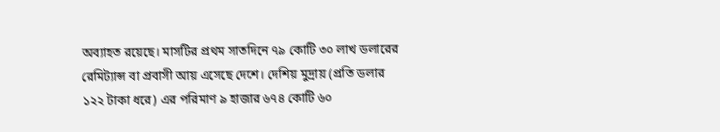অব্যাহত রয়েছে। মাসটির প্রথম সাতদিনে ৭৯ কোটি ৩০ লাখ ডলারের রেমিট্যান্স বা প্রবাসী আয় এসেছে দেশে। দেশিয় মুদ্রায় (প্রতি ডলার ১২২ টাকা ধরে) এর পরিমাণ ৯ হাজার ৬৭৪ কোটি ৬০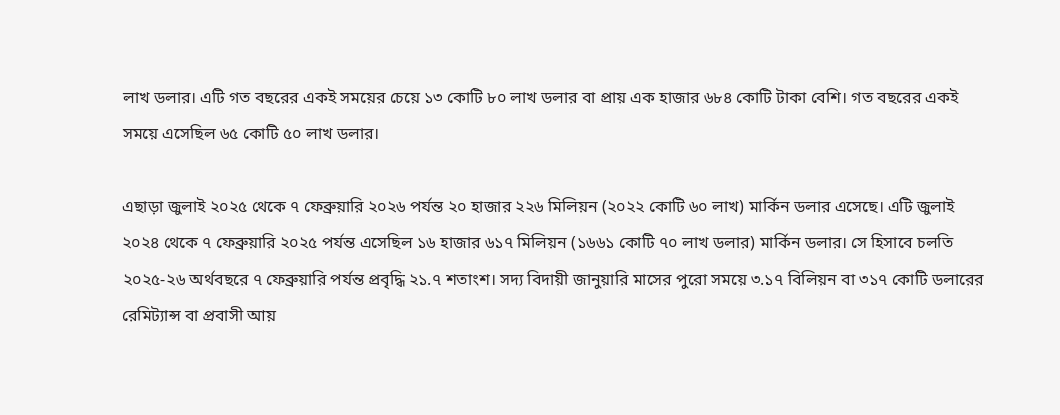লাখ ডলার। এটি গত বছরের একই সময়ের চেয়ে ১৩ কোটি ৮০ লাখ ডলার বা প্রায় এক হাজার ৬৮৪ কোটি টাকা বেশি। গত বছরের একই সময়ে এসেছিল ৬৫ কোটি ৫০ লাখ ডলার।

এছাড়া জুলাই ২০২৫ থেকে ৭ ফেব্রুয়ারি ২০২৬ পর্যন্ত ২০ হাজার ২২৬ মিলিয়ন (২০২২ কোটি ৬০ লাখ) মার্কিন ডলার এসেছে। এটি জুলাই ২০২৪ থেকে ৭ ফেব্রুয়ারি ২০২৫ পর্যন্ত এসেছিল ১৬ হাজার ৬১৭ মিলিয়ন (১৬৬১ কোটি ৭০ লাখ ডলার) মার্কিন ডলার। সে হিসাবে চলতি ২০২৫-২৬ অর্থবছরে ৭ ফেব্রুয়ারি পর্যন্ত প্রবৃদ্ধি ২১.৭ শতাংশ। সদ্য বিদায়ী জানুয়ারি মাসের পুরো সময়ে ৩.১৭ বিলিয়ন বা ৩১৭ কোটি ডলারের রেমিট্যান্স বা প্রবাসী আয়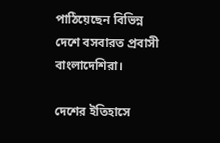পাঠিয়েছেন বিভিন্ন দেশে বসবারত প্রবাসী বাংলাদেশিরা।

দেশের ইতিহাসে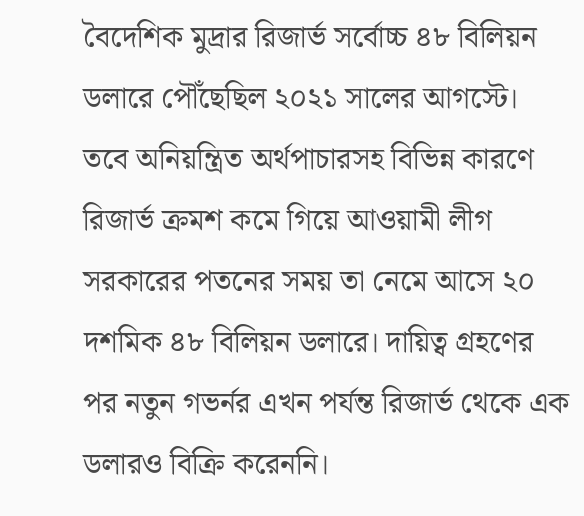বৈদেশিক মুদ্রার রিজার্ভ সর্বোচ্চ ৪৮ বিলিয়ন ডলারে পৌঁছেছিল ২০২১ সালের আগস্টে। তবে অনিয়ন্ত্রিত অর্থপাচারসহ বিভিন্ন কারণে রিজার্ভ ক্রমশ কমে গিয়ে আওয়ামী লীগ সরকারের পতনের সময় তা নেমে আসে ২০ দশমিক ৪৮ বিলিয়ন ডলারে। দায়িত্ব গ্রহণের পর নতুন গভর্নর এখন পর্যন্ত রিজার্ভ থেকে এক ডলারও বিক্রি করেননি।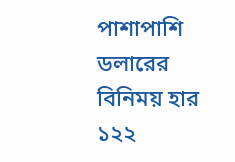পাশাপাশি ডলারের বিনিময় হার ১২২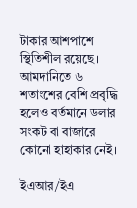টাকার আশপাশে স্থিতিশীল রয়েছে। আমদানিতে ৬ শতাংশের বেশি প্রবৃদ্ধি হলেও বর্তমানে ডলার সংকট বা বাজারে কোনো হাহাকার নেই।

ইএআর/ইএ